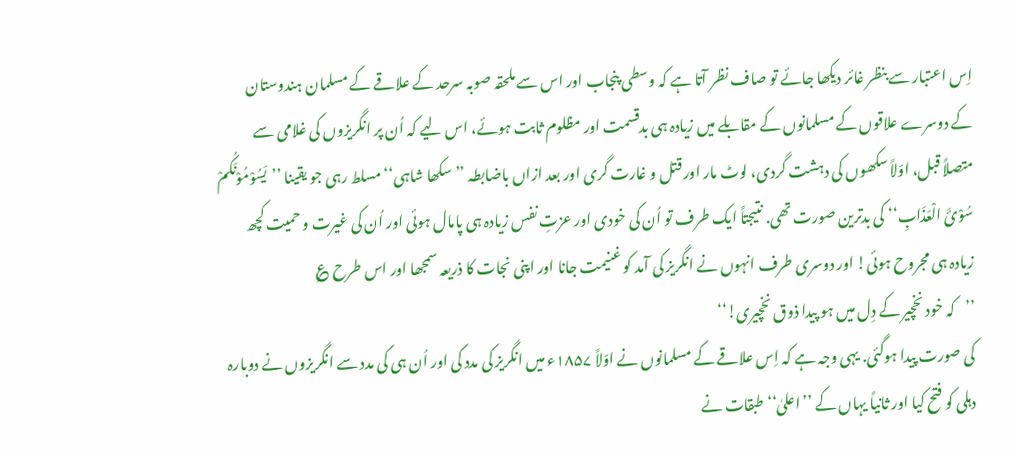اِس اعتبار سے بنظر غائر دیکھا جائے تو صاف نظر آتا ہے کہ وسطی پنجاب اور اس سے ملحقہ صوبہ سرحد کے علاقے کے مسلمان ہندوستان کے دوسرے علاقوں کے مسلمانوں کے مقابلے میں زیادہ ہی بدقسمت اور مظلوم ثابت ہوئے، اس لیے کہ اُن پر انگریزوں کی غلامی سے متصلاً قبل، اوّلاً سکھوں کی دہشت گردی، لوٹ مار اور قتل و غارت گری اور بعد ازاں باضابطہ ’’سکھا شاہی‘‘ مسلط رہی جو یقینا ’’یَسُوْمُوْنَکُمْ سُوْئَ الْعَذَابِ‘‘ کی بدترین صورت تھی. نتیجتاً ایک طرف تو اُن کی خودی اور عزتِ نفس زیادہ ہی پامال ہوئی اور اُن کی غیرت و حمیت کچھ زیادہ ہی مجروح ہوئی! اور دوسری طرف انہوں نے انگریز کی آمد کو غنیمت جانا اور اپنی نجات کا ذریعہ سمجھا اور اس طرح ؏
’’کہ خود نخچیر کے دِل میں ہو پیدا ذوق نخچیری!‘‘
کی صورت پیدا ہوگئی. یہی وجہ ہے کہ اِس علاقے کے مسلمانوں نے اوّلاً ۱۸۵۷ء میں انگریز کی مدد کی اور اُن ہی کی مدد سے انگریزوں نے دوبارہ دہلی کو فتح کیا اور ثانیاً یہاں کے ’’اعلیٰ‘‘ طبقات نے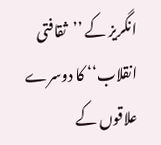انگریز کے ’’ثقافتی انقلاب‘‘ کا دوسرے علاقوں کے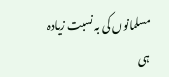مسلمانوں کی بہ نسبت زیادہ ہی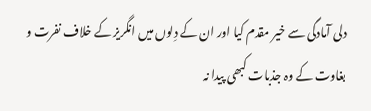دلی آمادگی سے خیر مقدم کیا اور ان کے دِلوں میں انگریز کے خلاف نفرت و بغاوت کے وہ جذبات کبھی پیدا نہ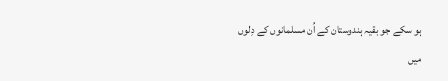ہو سکے جو بقیہ ہندوستان کے اُن مسلمانوں کے دِلوں
میں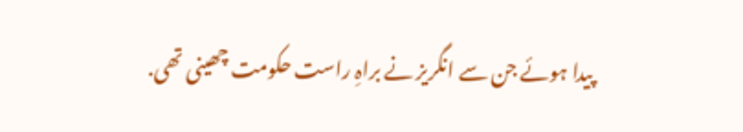پیدا ہوئے جن سے انگریز نے براہِ راست حکومت چھینی تھی.